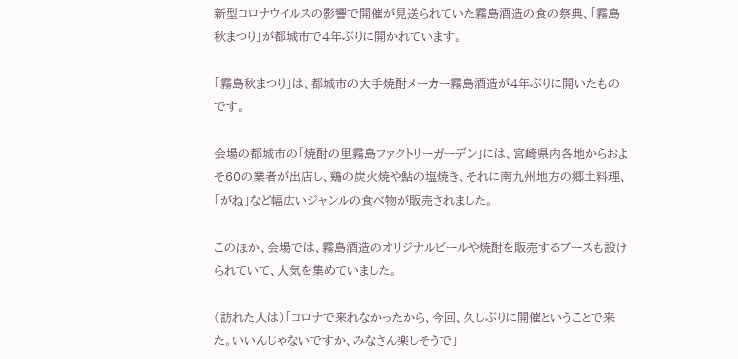新型コロナウイルスの影響で開催が見送られていた霧島酒造の食の祭典、「霧島秋まつり」が都城市で4年ぶりに開かれています。

「霧島秋まつり」は、都城市の大手焼酎メーカー霧島酒造が4年ぶりに開いたものです。

会場の都城市の「焼酎の里霧島ファクトリーガーデン」には、宮崎県内各地からおよそ60の業者が出店し、鶏の炭火焼や鮎の塩焼き、それに南九州地方の郷土料理、「がね」など幅広いジャンルの食べ物が販売されました。

このほか、会場では、霧島酒造のオリジナルビールや焼酎を販売するブースも設けられていて、人気を集めていました。

(訪れた人は)「コロナで来れなかったから、今回、久しぶりに開催ということで来た。いいんじゃないですか、みなさん楽しそうで」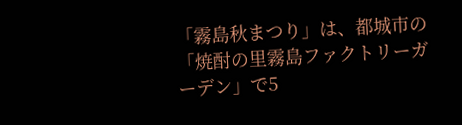「霧島秋まつり」は、都城市の「焼酎の里霧島ファクトリーガーデン」で5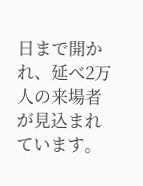日まで開かれ、延べ2万人の来場者が見込まれています。